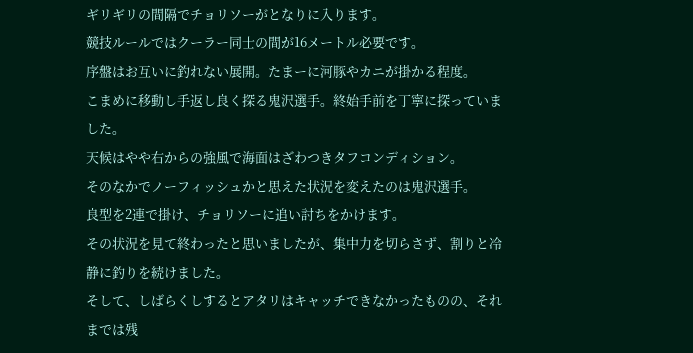ギリギリの間隔でチョリソーがとなりに入ります。
競技ルールではクーラー同士の間が16メートル必要です。
序盤はお互いに釣れない展開。たまーに河豚やカニが掛かる程度。
こまめに移動し手返し良く探る鬼沢選手。終始手前を丁寧に探っていました。
天候はやや右からの強風で海面はざわつきタフコンディション。
そのなかでノーフィッシュかと思えた状況を変えたのは鬼沢選手。
良型を2連で掛け、チョリソーに追い討ちをかけます。
その状況を見て終わったと思いましたが、集中力を切らさず、割りと冷静に釣りを続けました。
そして、しばらくしするとアタリはキャッチできなかったものの、それまでは残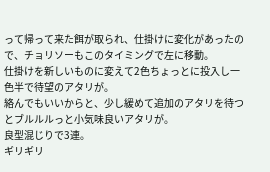って帰って来た餌が取られ、仕掛けに変化があったので、チョリソーもこのタイミングで左に移動。
仕掛けを新しいものに変えて2色ちょっとに投入し一色半で待望のアタリが。
絡んでもいいからと、少し緩めて追加のアタリを待つとブルルルっと小気味良いアタリが。
良型混じりで3連。
ギリギリ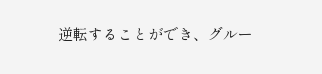逆転することができ、グルー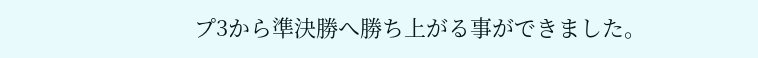プ3から準決勝へ勝ち上がる事ができました。